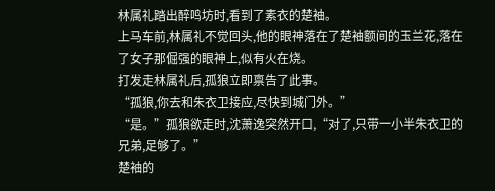林属礼踏出醉鸣坊时,看到了素衣的楚袖。
上马车前,林属礼不觉回头,他的眼神落在了楚袖额间的玉兰花,落在了女子那倔强的眼神上,似有火在烧。
打发走林属礼后,孤狼立即禀告了此事。
“孤狼,你去和朱衣卫接应,尽快到城门外。”
“是。”孤狼欲走时,沈萧逸突然开口,“对了,只带一小半朱衣卫的兄弟,足够了。”
楚袖的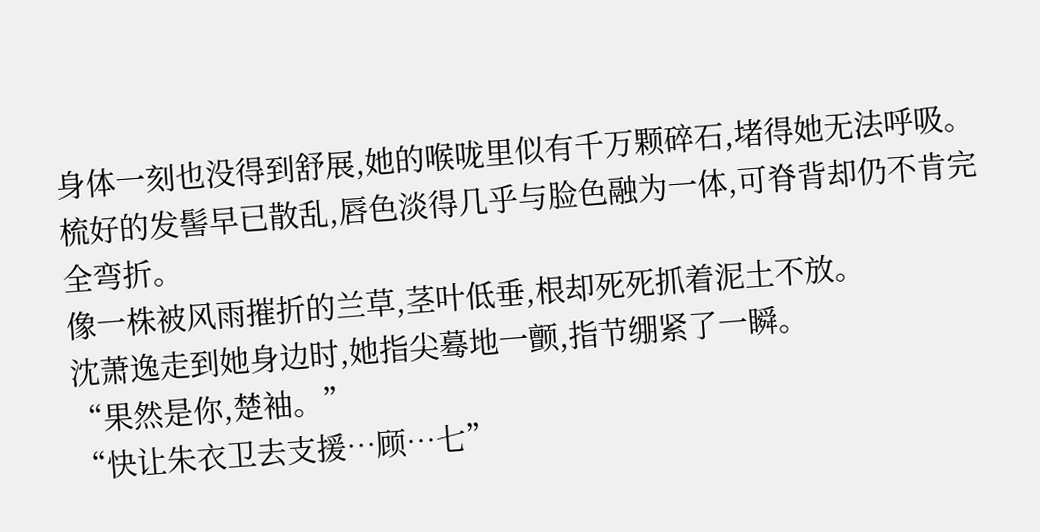身体一刻也没得到舒展,她的喉咙里似有千万颗碎石,堵得她无法呼吸。梳好的发髻早已散乱,唇色淡得几乎与脸色融为一体,可脊背却仍不肯完全弯折。
像一株被风雨摧折的兰草,茎叶低垂,根却死死抓着泥土不放。
沈萧逸走到她身边时,她指尖蓦地一颤,指节绷紧了一瞬。
“果然是你,楚袖。”
“快让朱衣卫去支援…顾…七”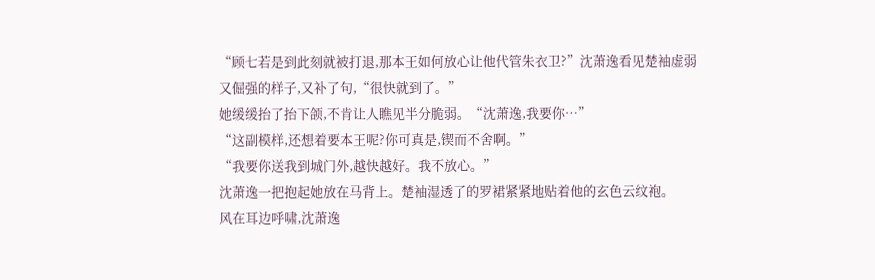“顾七若是到此刻就被打退,那本王如何放心让他代管朱衣卫?”沈萧逸看见楚袖虚弱又倔强的样子,又补了句,“很快就到了。”
她缓缓抬了抬下颌,不肯让人瞧见半分脆弱。“沈萧逸,我要你…”
“这副模样,还想着要本王呢?你可真是,锲而不舍啊。”
“我要你送我到城门外,越快越好。我不放心。”
沈萧逸一把抱起她放在马背上。楚袖湿透了的罗裙紧紧地贴着他的玄色云纹袍。
风在耳边呼啸,沈萧逸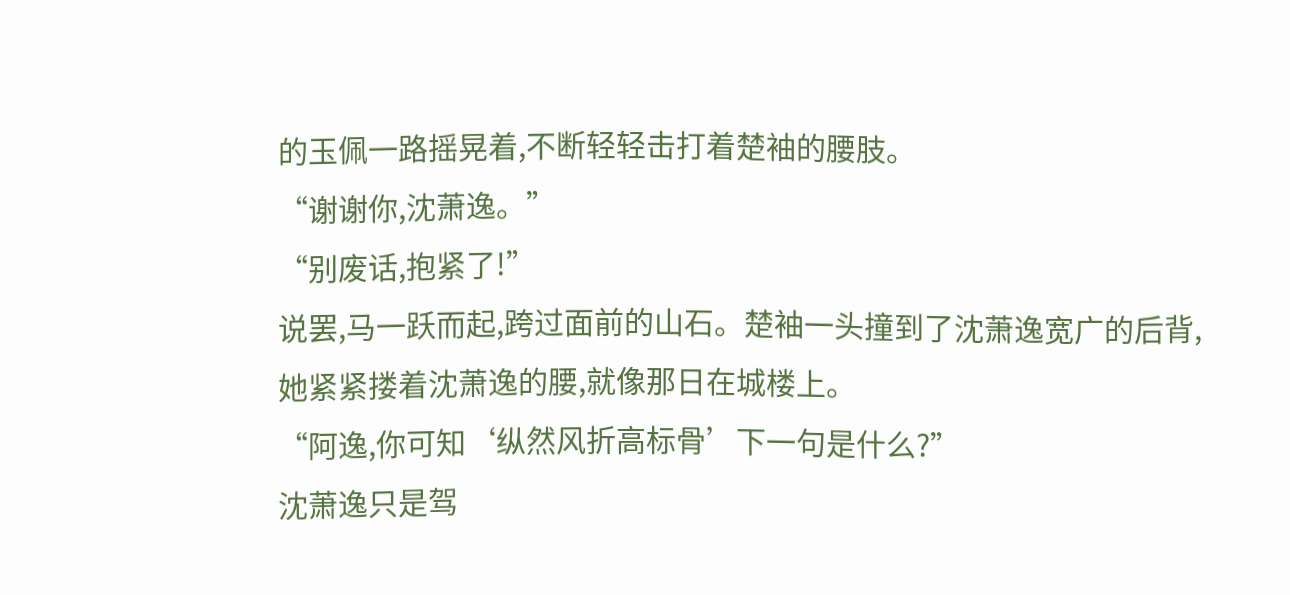的玉佩一路摇晃着,不断轻轻击打着楚袖的腰肢。
“谢谢你,沈萧逸。”
“别废话,抱紧了!”
说罢,马一跃而起,跨过面前的山石。楚袖一头撞到了沈萧逸宽广的后背,她紧紧搂着沈萧逸的腰,就像那日在城楼上。
“阿逸,你可知‘纵然风折高标骨’下一句是什么?”
沈萧逸只是驾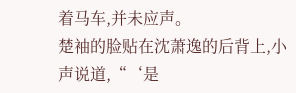着马车,并未应声。
楚袖的脸贴在沈萧逸的后背上,小声说道,“‘是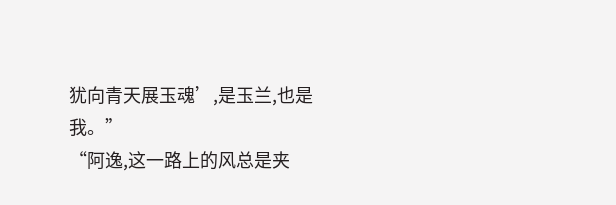犹向青天展玉魂’,是玉兰,也是我。”
“阿逸,这一路上的风总是夹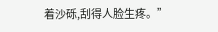着沙砾,刮得人脸生疼。”